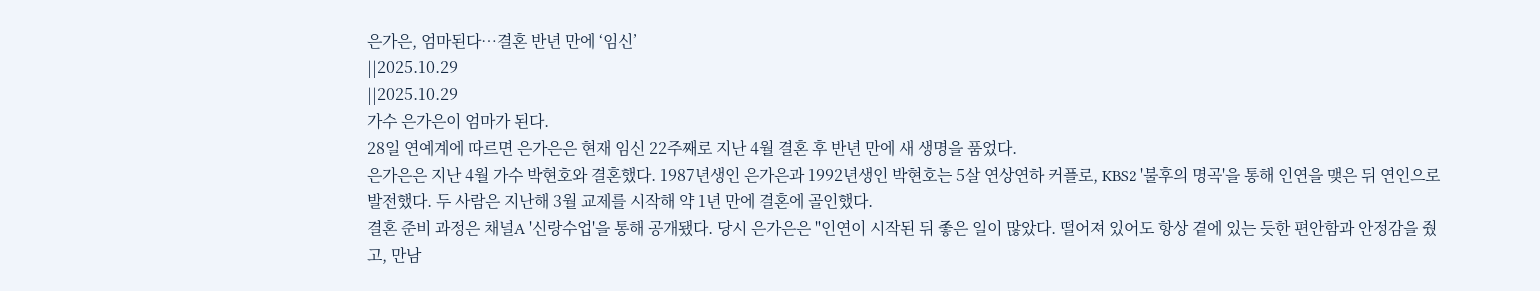은가은, 엄마된다…결혼 반년 만에 ‘임신’
||2025.10.29
||2025.10.29
가수 은가은이 엄마가 된다.
28일 연예계에 따르면 은가은은 현재 임신 22주째로 지난 4월 결혼 후 반년 만에 새 생명을 품었다.
은가은은 지난 4월 가수 박현호와 결혼했다. 1987년생인 은가은과 1992년생인 박현호는 5살 연상연하 커플로, KBS2 '불후의 명곡'을 통해 인연을 맺은 뒤 연인으로 발전했다. 두 사람은 지난해 3월 교제를 시작해 약 1년 만에 결혼에 골인했다.
결혼 준비 과정은 채널A '신랑수업'을 통해 공개됐다. 당시 은가은은 "인연이 시작된 뒤 좋은 일이 많았다. 떨어져 있어도 항상 곁에 있는 듯한 편안함과 안정감을 줬고, 만남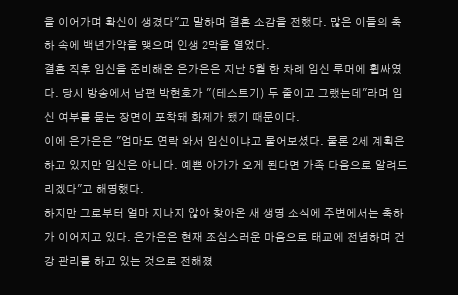을 이어가며 확신이 생겼다"고 말하며 결혼 소감을 전했다. 많은 이들의 축하 속에 백년가약을 맺으며 인생 2막을 열었다.
결혼 직후 임신을 준비해온 은가은은 지난 5월 한 차례 임신 루머에 휩싸였다. 당시 방송에서 남편 박현호가 "(테스트기) 두 줄이고 그랬는데"라며 임신 여부를 묻는 장면이 포착돼 화제가 됐기 때문이다.
이에 은가은은 "엄마도 연락 와서 임신이냐고 물어보셨다. 물론 2세 계획은 하고 있지만 임신은 아니다. 예쁜 아가가 오게 된다면 가족 다음으로 알려드리겠다"고 해명했다.
하지만 그로부터 얼마 지나지 않아 찾아온 새 생명 소식에 주변에서는 축하가 이어지고 있다. 은가은은 현재 조심스러운 마음으로 태교에 전념하며 건강 관리를 하고 있는 것으로 전해졌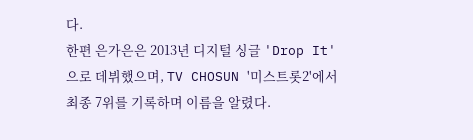다.
한편 은가은은 2013년 디지털 싱글 'Drop It'으로 데뷔했으며, TV CHOSUN '미스트롯2'에서 최종 7위를 기록하며 이름을 알렸다.